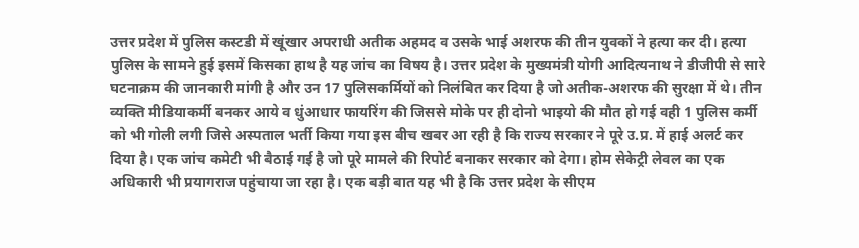उत्तर प्रदेश में पुलिस कस्टडी में खूंखार अपराधी अतीक अहमद व उसके भाई अशरफ की तीन युवकों ने हत्या कर दी। हत्या पुलिस के सामने हुई इसमें किसका हाथ है यह जांच का विषय है। उत्तर प्रदेश के मुख्यमंत्री योगी आदित्यनाथ ने डीजीपी से सारे घटनाक्रम की जानकारी मांगी है और उन 17 पुलिसकर्मियों को निलंबित कर दिया है जो अतीक-अशरफ की सुरक्षा में थे। तीन व्यक्ति मीडियाकर्मी बनकर आये व धुंआधार फायरिंग की जिससे मोके पर ही दोनो भाइयो की मौत हो गई वही 1 पुलिस कर्मी को भी गोली लगी जिसे अस्पताल भर्ती किया गया इस बीच खबर आ रही है कि राज्य सरकार ने पूरे उ.प्र. में हाई अलर्ट कर दिया है। एक जांच कमेटी भी बैठाई गई है जो पूरे मामले की रिपोर्ट बनाकर सरकार को देगा। होम सेकेट्री लेवल का एक अधिकारी भी प्रयागराज पहुंचाया जा रहा है। एक बड़ी बात यह भी है कि उत्तर प्रदेश के सीएम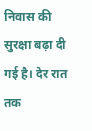निवास की सुरक्षा बढ़ा दी गई है। देर रात तक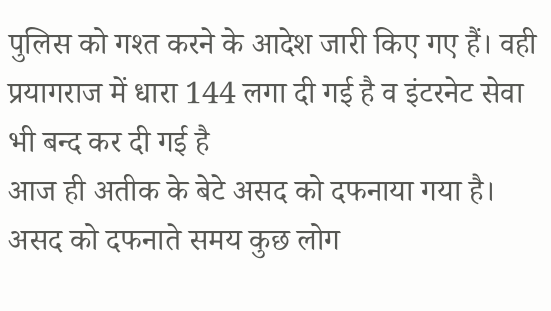पुलिस को गश्त करने के आदेश जारी किए गए हैं। वही प्रयागराज में धारा 144 लगा दी गई है व इंटरनेट सेवा भी बन्द कर दी गई है
आज ही अतीक के बेटे असद को दफनाया गया है। असद को दफनाते समय कुछ लोग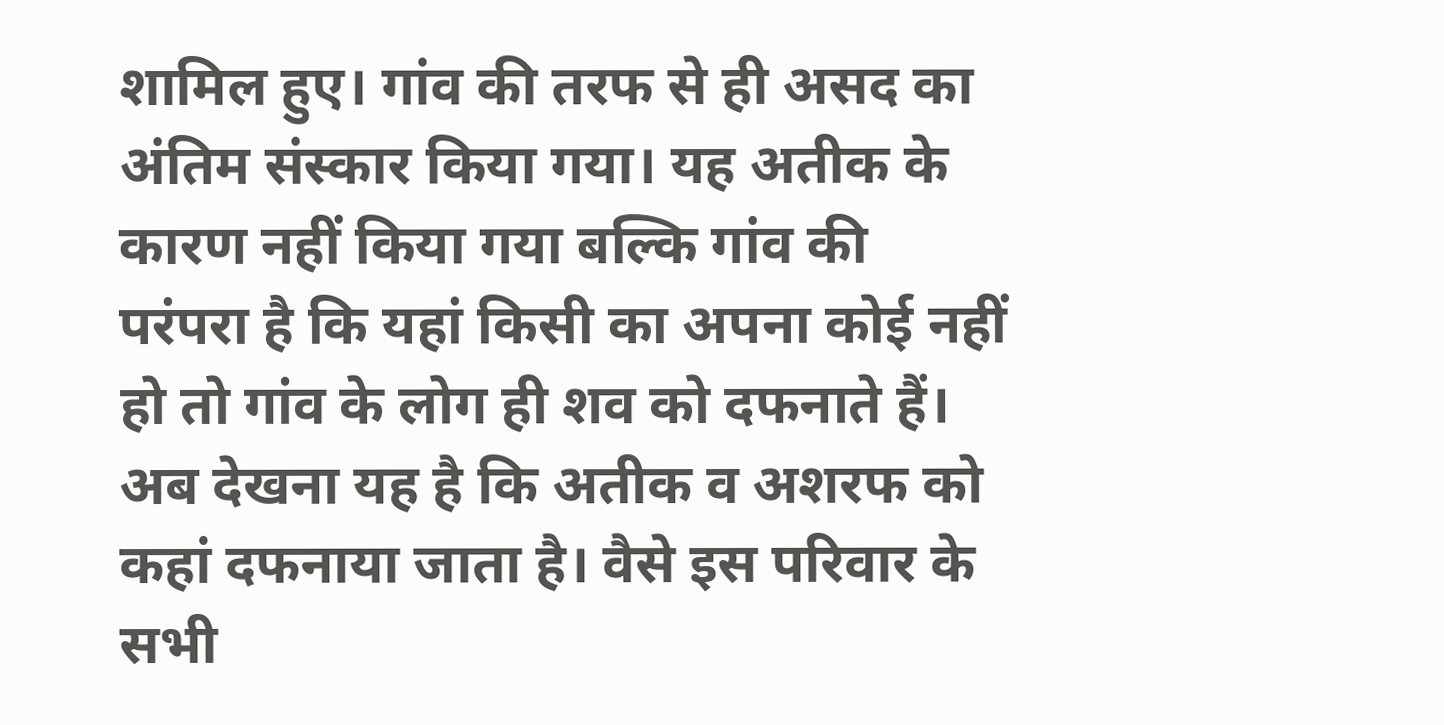शामिल हुए। गांव की तरफ से ही असद का अंतिम संस्कार किया गया। यह अतीक के कारण नहीं किया गया बल्कि गांव की परंपरा है कि यहां किसी का अपना कोई नहीं हो तो गांव के लोग ही शव को दफनाते हैं। अब देखना यह है कि अतीक व अशरफ को कहां दफनाया जाता है। वैसे इस परिवार के सभी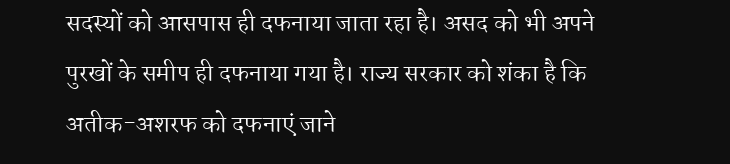सदस्यों को आसपास ही दफनाया जाता रहा है। असद को भी अपने पुरखों के समीप ही दफनाया गया है। राज्य सरकार को शंका है कि अतीक-अशरफ को दफनाएं जाने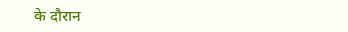के दौरान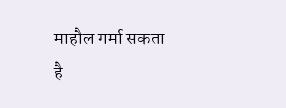माहौल गर्मा सकता है